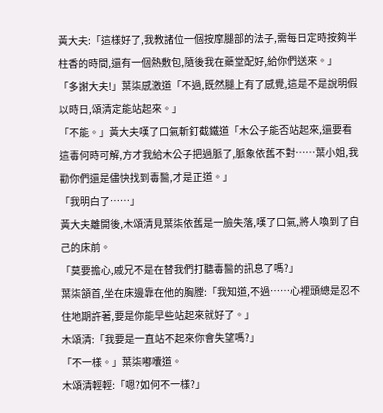黃大夫:「這樣好了,我教諸位一個按摩腿部的法子,需每日定時按夠半柱香的時間,還有一個熱敷包,隨後我在藥堂配好,給你們送來。」
「多謝大夫!」葉柒感激道「不過,既然腿上有了感覺,這是不是說明假以時日,頌清定能站起來。」
「不能。」黃大夫嘆了口氣斬釘截鐵道「木公子能否站起來,還要看這毒何時可解,方才我給木公子把過脈了,脈象依舊不對……葉小姐,我勸你們還是儘快找到毒醫,才是正道。」
「我明白了……」
黃大夫離開後,木頌清見葉柒依舊是一臉失落,嘆了口氣,將人喚到了自己的床前。
「莫要擔心,戚兄不是在替我們打聽毒醫的訊息了嗎?」
葉柒頷首,坐在床邊靠在他的胸膛:「我知道,不過……心裡頭總是忍不住地期許著,要是你能早些站起來就好了。」
木頌清:「我要是一直站不起來你會失望嗎?」
「不一樣。」葉柒嘟囔道。
木頌清輕輕:「嗯?如何不一樣?」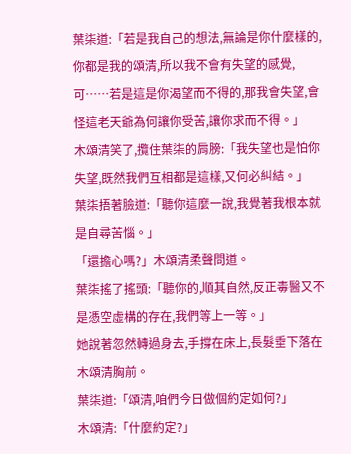葉柒道:「若是我自己的想法,無論是你什麼樣的,你都是我的頌清,所以我不會有失望的感覺,可……若是這是你渴望而不得的,那我會失望,會怪這老天爺為何讓你受苦,讓你求而不得。」
木頌清笑了,攬住葉柒的肩膀:「我失望也是怕你失望,既然我們互相都是這樣,又何必糾結。」
葉柒捂著臉道:「聽你這麼一說,我覺著我根本就是自尋苦惱。」
「還擔心嗎?」木頌清柔聲問道。
葉柒搖了搖頭:「聽你的,順其自然,反正毒醫又不是憑空虛構的存在,我們等上一等。」
她說著忽然轉過身去,手撐在床上,長髮垂下落在木頌清胸前。
葉柒道:「頌清,咱們今日做個約定如何?」
木頌清:「什麼約定?」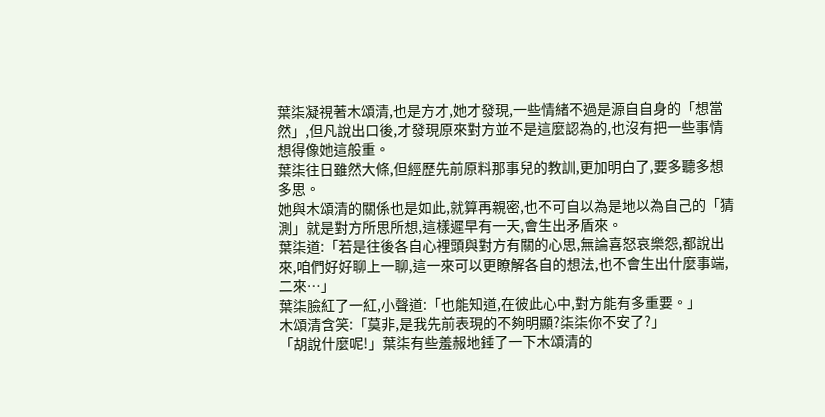葉柒凝視著木頌清,也是方才,她才發現,一些情緒不過是源自自身的「想當然」,但凡說出口後,才發現原來對方並不是這麼認為的,也沒有把一些事情想得像她這般重。
葉柒往日雖然大條,但經歷先前原料那事兒的教訓,更加明白了,要多聽多想多思。
她與木頌清的關係也是如此,就算再親密,也不可自以為是地以為自己的「猜測」就是對方所思所想,這樣遲早有一天,會生出矛盾來。
葉柒道:「若是往後各自心裡頭與對方有關的心思,無論喜怒哀樂怨,都說出來,咱們好好聊上一聊,這一來可以更瞭解各自的想法,也不會生出什麼事端,二來…」
葉柒臉紅了一紅,小聲道:「也能知道,在彼此心中,對方能有多重要。」
木頌清含笑:「莫非,是我先前表現的不夠明顯?柒柒你不安了?」
「胡說什麼呢!」葉柒有些羞赧地錘了一下木頌清的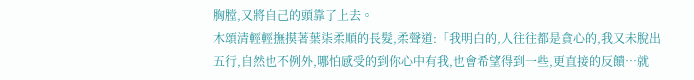胸膛,又將自己的頭靠了上去。
木頌清輕輕撫摸著葉柒柔順的長髮,柔聲道:「我明白的,人往往都是貪心的,我又未脫出五行,自然也不例外,哪怕感受的到你心中有我,也會希望得到一些,更直接的反饋…就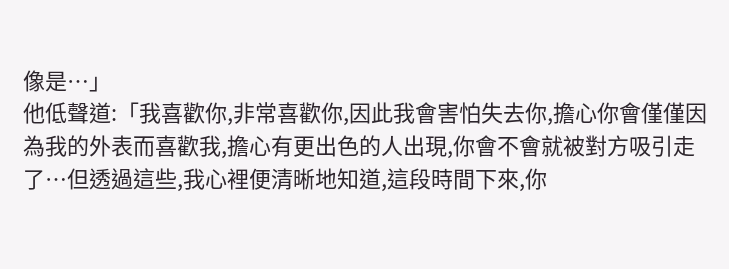像是…」
他低聲道:「我喜歡你,非常喜歡你,因此我會害怕失去你,擔心你會僅僅因為我的外表而喜歡我,擔心有更出色的人出現,你會不會就被對方吸引走了…但透過這些,我心裡便清晰地知道,這段時間下來,你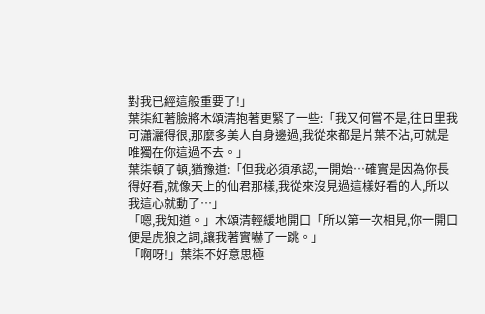對我已經這般重要了!」
葉柒紅著臉將木頌清抱著更緊了一些:「我又何嘗不是,往日里我可瀟灑得很,那麼多美人自身邊過,我從來都是片葉不沾,可就是唯獨在你這過不去。」
葉柒頓了頓,猶豫道:「但我必須承認,一開始…確實是因為你長得好看,就像天上的仙君那樣,我從來沒見過這樣好看的人,所以我這心就動了…」
「嗯,我知道。」木頌清輕緩地開口「所以第一次相見,你一開口便是虎狼之詞,讓我著實嚇了一跳。」
「啊呀!」葉柒不好意思極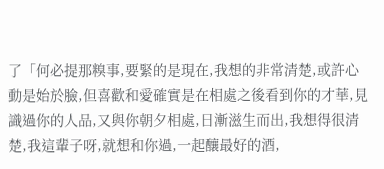了「何必提那糗事,要緊的是現在,我想的非常清楚,或許心動是始於臉,但喜歡和愛確實是在相處之後看到你的才華,見識過你的人品,又與你朝夕相處,日漸滋生而出,我想得很清楚,我這輩子呀,就想和你過,一起釀最好的酒,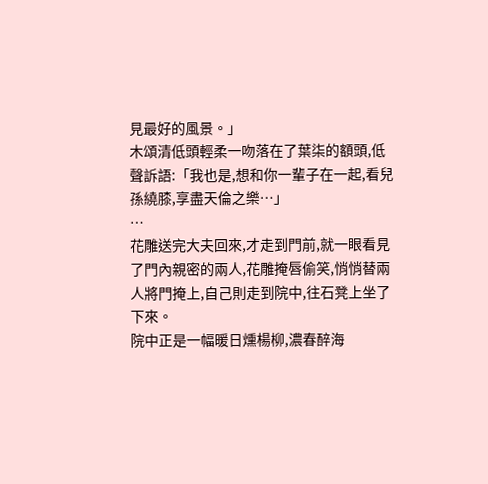見最好的風景。」
木頌清低頭輕柔一吻落在了葉柒的額頭,低聲訴語:「我也是,想和你一輩子在一起,看兒孫繞膝,享盡天倫之樂…」
…
花雕送完大夫回來,才走到門前,就一眼看見了門內親密的兩人,花雕掩唇偷笑,悄悄替兩人將門掩上,自己則走到院中,往石凳上坐了下來。
院中正是一幅暖日燻楊柳,濃春醉海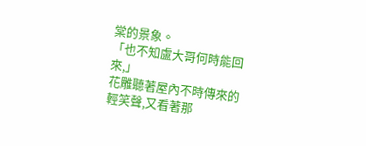棠的景象。
「也不知盧大哥何時能回來,」
花雕聽著屋內不時傳來的輕笑聲,又看著那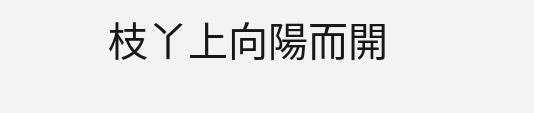枝丫上向陽而開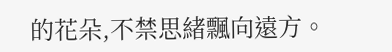的花朵,不禁思緒飄向遠方。